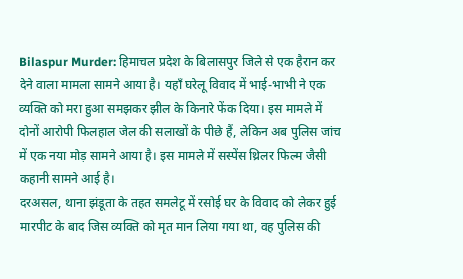Bilaspur Murder: हिमाचल प्रदेश के बिलासपुर जिले से एक हैरान कर देने वाला मामला सामने आया है। यहाँ घरेलू विवाद में भाई-भाभी ने एक व्यक्ति को मरा हुआ समझकर झील के किनारे फेंक दिया। इस मामले में दोनों आरोपी फिलहाल जेल की सलाखों के पीछे हैं, लेकिन अब पुलिस जांच में एक नया मोड़ सामने आया है। इस मामले में सस्पेंस थ्रिलर फिल्म जैसी कहानी सामने आई है।
दरअसल, थाना झंडूता के तहत समलेटू में रसोई घर के विवाद को लेकर हुई मारपीट के बाद जिस व्यक्ति को मृत मान लिया गया था, वह पुलिस की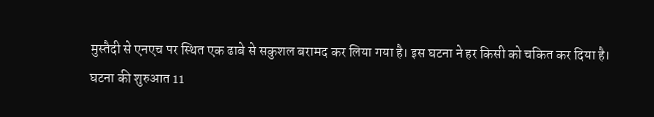मुस्तैदी से एनएच पर स्थित एक ढाबे से सकुशल बरामद कर लिया गया है। इस घटना ने हर किसी को चकित कर दिया है।
घटना की शुरुआत 11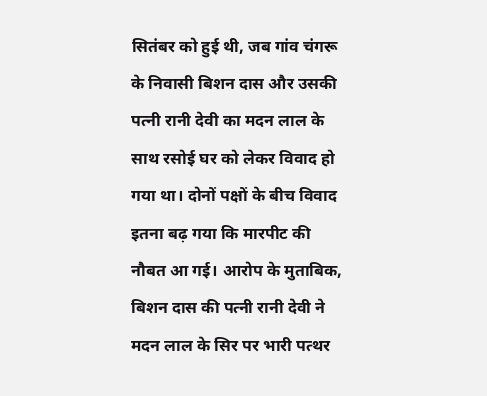सितंबर को हुई थी, जब गांव चंगरू के निवासी बिशन दास और उसकी पत्नी रानी देवी का मदन लाल के साथ रसोई घर को लेकर विवाद हो गया था। दोनों पक्षों के बीच विवाद इतना बढ़ गया कि मारपीट की नौबत आ गई। आरोप के मुताबिक, बिशन दास की पत्नी रानी देवी ने मदन लाल के सिर पर भारी पत्थर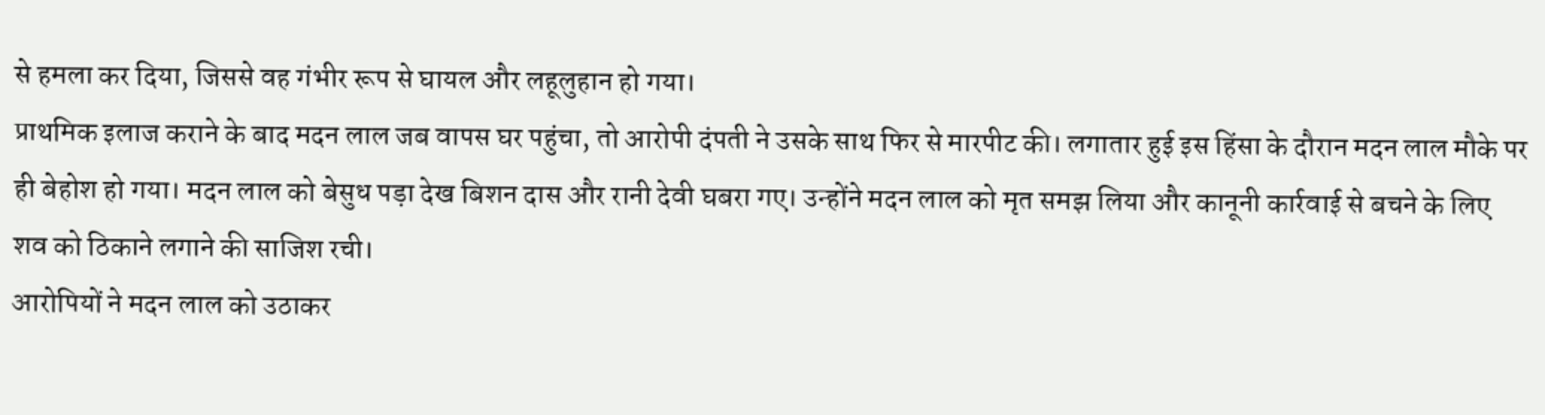से हमला कर दिया, जिससे वह गंभीर रूप से घायल और लहूलुहान हो गया।
प्राथमिक इलाज कराने के बाद मदन लाल जब वापस घर पहुंचा, तो आरोपी दंपती ने उसके साथ फिर से मारपीट की। लगातार हुई इस हिंसा के दौरान मदन लाल मौके पर ही बेहोश हो गया। मदन लाल को बेसुध पड़ा देख बिशन दास और रानी देवी घबरा गए। उन्होंने मदन लाल को मृत समझ लिया और कानूनी कार्रवाई से बचने के लिए शव को ठिकाने लगाने की साजिश रची।
आरोपियों ने मदन लाल को उठाकर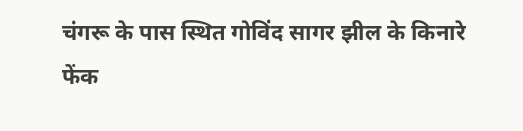चंगरू के पास स्थित गोविंद सागर झील के किनारे फेंक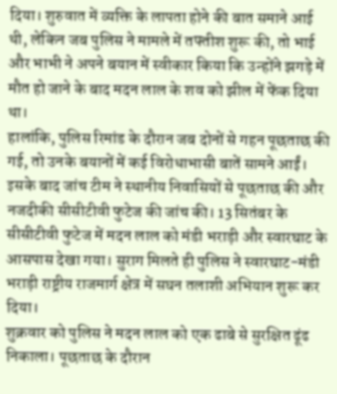दिया। शुरुवात में व्यक्ति के लापता होने की बात समाने आई थी, लेकिन जब पुलिस ने मामले में तफ्तीश शुरू की, तो भाई और भाभी ने अपने बयान में स्वीकार किया कि उन्होंने झगड़े में मौत हो जाने के बाद मदन लाल के शव को झील में फेंक दिया था।
हालांकि, पुलिस रिमांड के दौरान जब दोनों से गहन पूछताछ की गई, तो उनके बयानों में कई विरोधाभासी बातें सामने आईं। इसके बाद जांच टीम ने स्थानीय निवासियों से पूछताछ की और नजदीकी सीसीटीवी फुटेज की जांच की। 13 सितंबर के सीसीटीवी फुटेज में मदन लाल को मंडी भराड़ी और स्वारघाट के आसपास देखा गया। सुराग मिलते ही पुलिस ने स्वारघाट-मंडी भराड़ी राष्ट्रीय राजमार्ग क्षेत्र में सघन तलाशी अभियान शुरू कर दिया।
शुक्रवार को पुलिस ने मदन लाल को एक ढाबे से सुरक्षित ढूंढ निकाला। पूछताछ के दौरान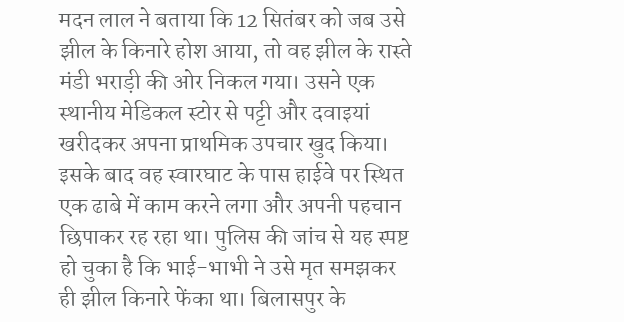मदन लाल ने बताया कि 12 सितंबर को जब उसे झील के किनारे होश आया, तो वह झील के रास्ते मंडी भराड़ी की ओर निकल गया। उसने एक स्थानीय मेडिकल स्टोर से पट्टी और दवाइयां खरीदकर अपना प्राथमिक उपचार खुद किया।
इसके बाद वह स्वारघाट के पास हाईवे पर स्थित एक ढाबे में काम करने लगा और अपनी पहचान छिपाकर रह रहा था। पुलिस की जांच से यह स्पष्ट हो चुका है कि भाई-भाभी ने उसे मृत समझकर ही झील किनारे फेंका था। बिलासपुर के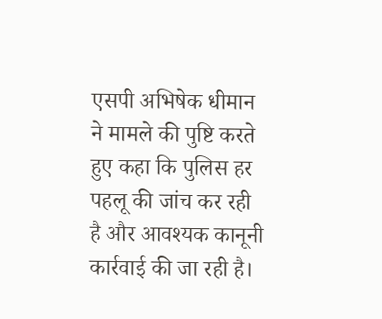एसपी अभिषेक धीमान ने मामले की पुष्टि करते हुए कहा कि पुलिस हर पहलू की जांच कर रही है और आवश्यक कानूनी कार्रवाई की जा रही है।